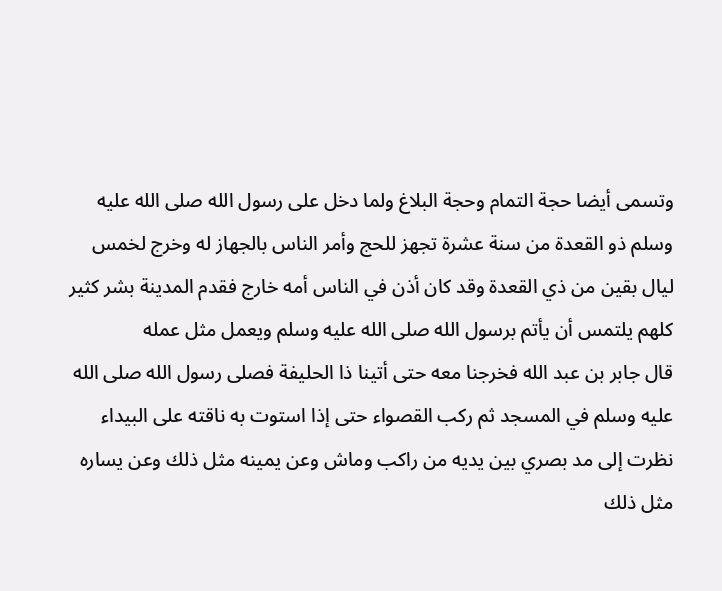وتسمى أيضا حجة التمام وحجة البلاغ ولما دخل على رسول الله صلى الله عليه وسلم ذو القعدة من سنة عشرة تجهز للحج وأمر الناس بالجهاز له وخرج لخمس ليال بقين من ذي القعدة وقد كان أذن في الناس أمه خارج فقدم المدينة بشر كثير كلهم يلتمس أن يأتم برسول الله صلى الله عليه وسلم ويعمل مثل عمله
قال جابر بن عبد الله فخرجنا معه حتى أتينا ذا الحليفة فصلى رسول الله صلى الله عليه وسلم في المسجد ثم ركب القصواء حتى إذا استوت به ناقته على البيداء نظرت إلى مد بصري بين يديه من راكب وماش وعن يمينه مثل ذلك وعن يساره مثل ذلك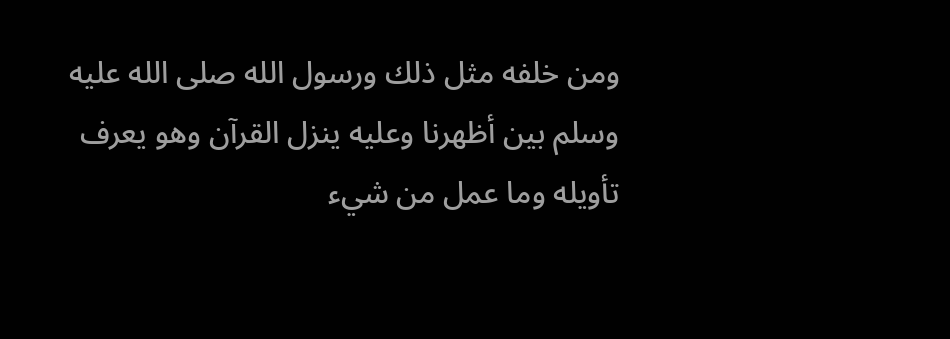ومن خلفه مثل ذلك ورسول الله صلى الله عليه وسلم بين أظهرنا وعليه ينزل القرآن وهو يعرف تأويله وما عمل من شيء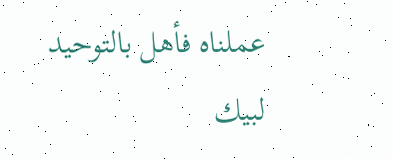عملناه فأهل بالتوحيد لبيك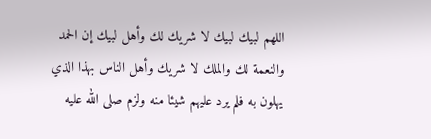اللهم لبيك لبيك لا شريك لك وأهل لبيك إن الحمد والنعمة لك والملك لا شريك وأهل الناس بهذا الذي يهلون به فلم يرد عليهم شيئا منه ولزم صلى الله عليه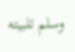وسلم تلبيته